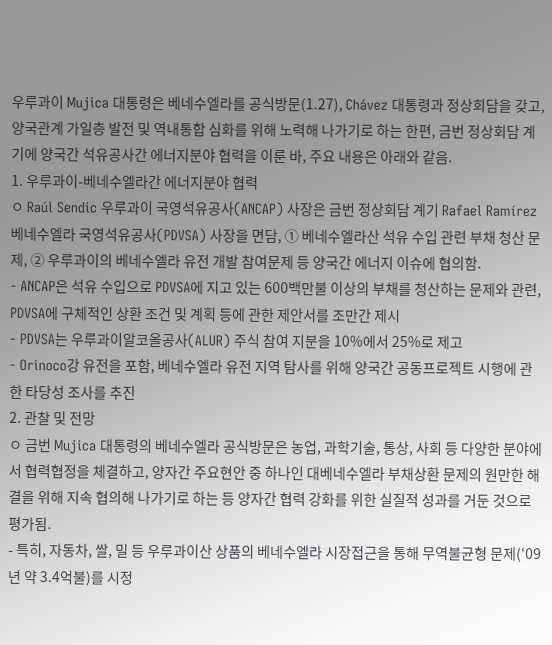우루과이 Mujica 대통령은 베네수엘라를 공식방문(1.27), Chávez 대통령과 정상회담을 갖고, 양국관계 가일층 발전 및 역내통합 심화를 위해 노력해 나가기로 하는 한편, 금번 정상회담 계기에 양국간 석유공사간 에너지분야 협력을 이룬 바, 주요 내용은 아래와 같음.
1. 우루과이-베네수엘라간 에너지분야 협력
ㅇ Raúl Sendic 우루과이 국영석유공사(ANCAP) 사장은 금번 정상회담 계기 Rafael Ramírez 베네수엘라 국영석유공사(PDVSA) 사장을 면담, ① 베네수엘라산 석유 수입 관련 부채 청산 문제, ② 우루과이의 베네수엘라 유전 개발 참여문제 등 양국간 에너지 이슈에 협의함.
- ANCAP은 석유 수입으로 PDVSA에 지고 있는 600백만불 이상의 부채를 청산하는 문제와 관련, PDVSA에 구체적인 상환 조건 및 계획 등에 관한 제안서를 조만간 제시
- PDVSA는 우루과이알코올공사(ALUR) 주식 참여 지분을 10%에서 25%로 제고
- Orinoco강 유전을 포함, 베네수엘라 유전 지역 탐사를 위해 양국간 공동프로젝트 시행에 관한 타당성 조사를 추진
2. 관찰 및 전망
ㅇ 금번 Mujica 대통령의 베네수엘라 공식방문은 농업, 과학기술, 통상, 사회 등 다양한 분야에서 협력협정을 체결하고, 양자간 주요현안 중 하나인 대베네수엘라 부채상환 문제의 원만한 해결을 위해 지속 협의해 나가기로 하는 등 양자간 협력 강화를 위한 실질적 성과를 거둔 것으로 평가됨.
- 특히, 자동차, 쌀, 밀 등 우루과이산 상품의 베네수엘라 시장접근을 통해 무역불균형 문제(‘09년 약 3.4억불)를 시정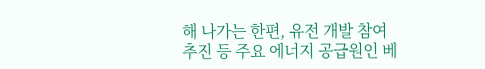해 나가는 한편, 유전 개발 참여 추진 등 주요 에너지 공급원인 베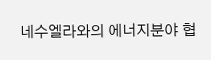네수엘라와의 에너지분야 협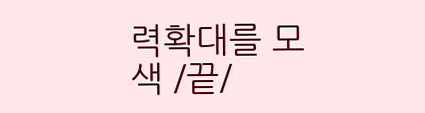력확대를 모색 /끝/